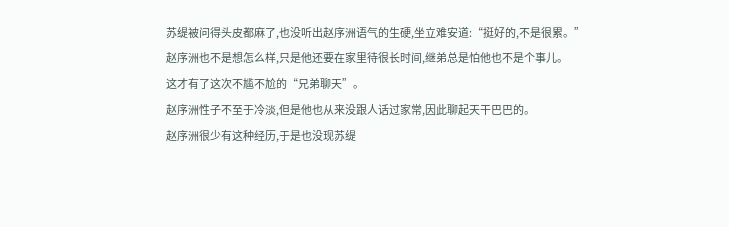苏缇被问得头皮都麻了,也没听出赵序洲语气的生硬,坐立难安道:“挺好的,不是很累。”
赵序洲也不是想怎么样,只是他还要在家里待很长时间,继弟总是怕他也不是个事儿。
这才有了这次不尴不尬的“兄弟聊天”。
赵序洲性子不至于冷淡,但是他也从来没跟人话过家常,因此聊起天干巴巴的。
赵序洲很少有这种经历,于是也没现苏缇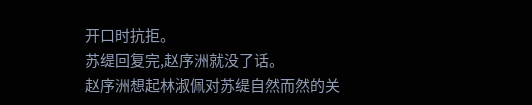开口时抗拒。
苏缇回复完,赵序洲就没了话。
赵序洲想起林淑佩对苏缇自然而然的关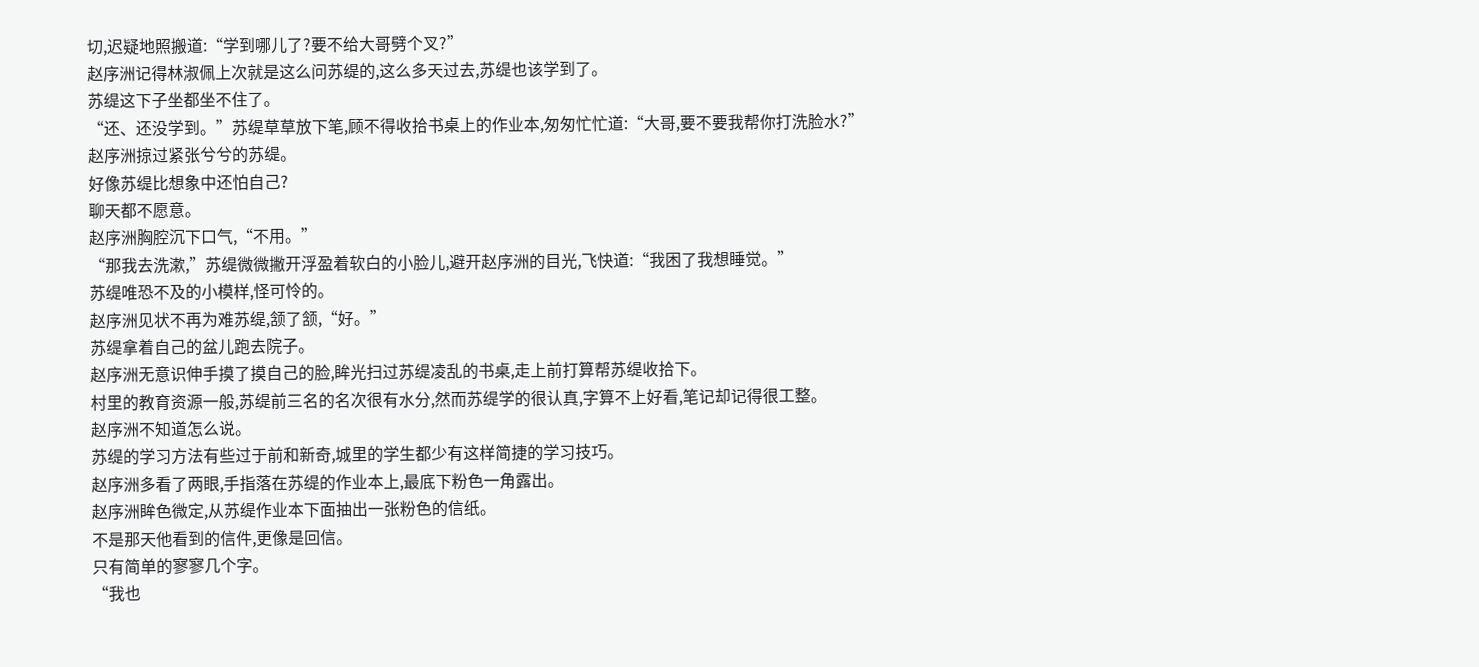切,迟疑地照搬道:“学到哪儿了?要不给大哥劈个叉?”
赵序洲记得林淑佩上次就是这么问苏缇的,这么多天过去,苏缇也该学到了。
苏缇这下子坐都坐不住了。
“还、还没学到。”苏缇草草放下笔,顾不得收拾书桌上的作业本,匆匆忙忙道:“大哥,要不要我帮你打洗脸水?”
赵序洲掠过紧张兮兮的苏缇。
好像苏缇比想象中还怕自己?
聊天都不愿意。
赵序洲胸腔沉下口气,“不用。”
“那我去洗漱,”苏缇微微撇开浮盈着软白的小脸儿,避开赵序洲的目光,飞快道:“我困了我想睡觉。”
苏缇唯恐不及的小模样,怪可怜的。
赵序洲见状不再为难苏缇,颔了颔,“好。”
苏缇拿着自己的盆儿跑去院子。
赵序洲无意识伸手摸了摸自己的脸,眸光扫过苏缇凌乱的书桌,走上前打算帮苏缇收拾下。
村里的教育资源一般,苏缇前三名的名次很有水分,然而苏缇学的很认真,字算不上好看,笔记却记得很工整。
赵序洲不知道怎么说。
苏缇的学习方法有些过于前和新奇,城里的学生都少有这样简捷的学习技巧。
赵序洲多看了两眼,手指落在苏缇的作业本上,最底下粉色一角露出。
赵序洲眸色微定,从苏缇作业本下面抽出一张粉色的信纸。
不是那天他看到的信件,更像是回信。
只有简单的寥寥几个字。
“我也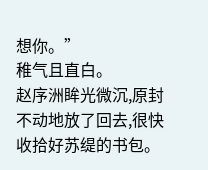想你。”
稚气且直白。
赵序洲眸光微沉,原封不动地放了回去,很快收拾好苏缇的书包。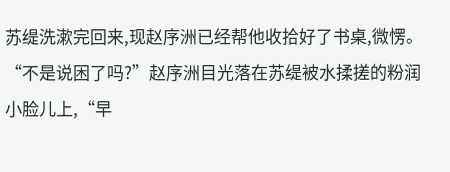苏缇洗漱完回来,现赵序洲已经帮他收拾好了书桌,微愣。
“不是说困了吗?”赵序洲目光落在苏缇被水揉搓的粉润小脸儿上,“早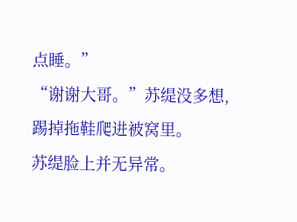点睡。”
“谢谢大哥。”苏缇没多想,踢掉拖鞋爬进被窝里。
苏缇脸上并无异常。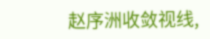赵序洲收敛视线,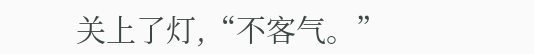关上了灯,“不客气。”